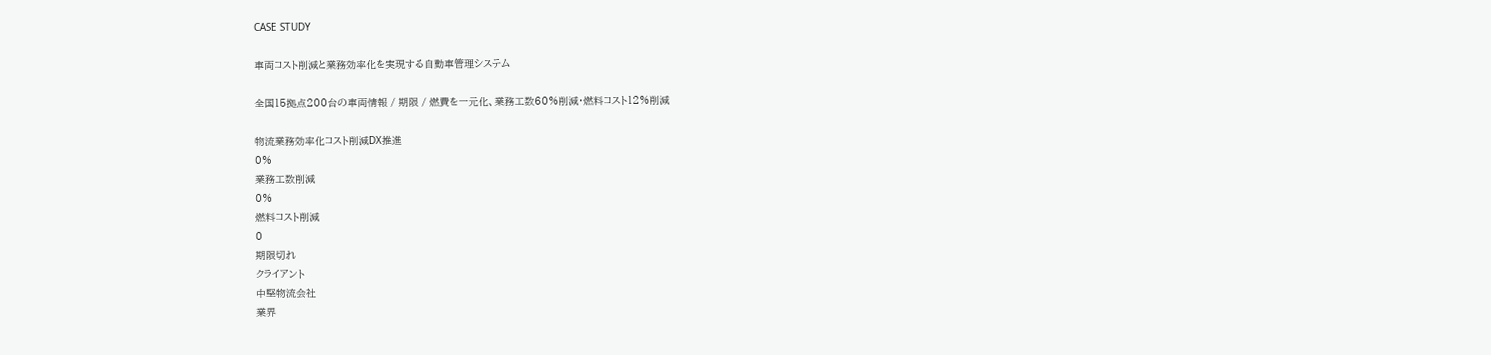CASE STUDY

車両コスト削減と業務効率化を実現する自動車管理システム

全国15拠点200台の車両情報 / 期限 / 燃費を一元化、業務工数60%削減・燃料コスト12%削減

物流業務効率化コスト削減DX推進
0%
業務工数削減
0%
燃料コスト削減
0
期限切れ
クライアント
中堅物流会社
業界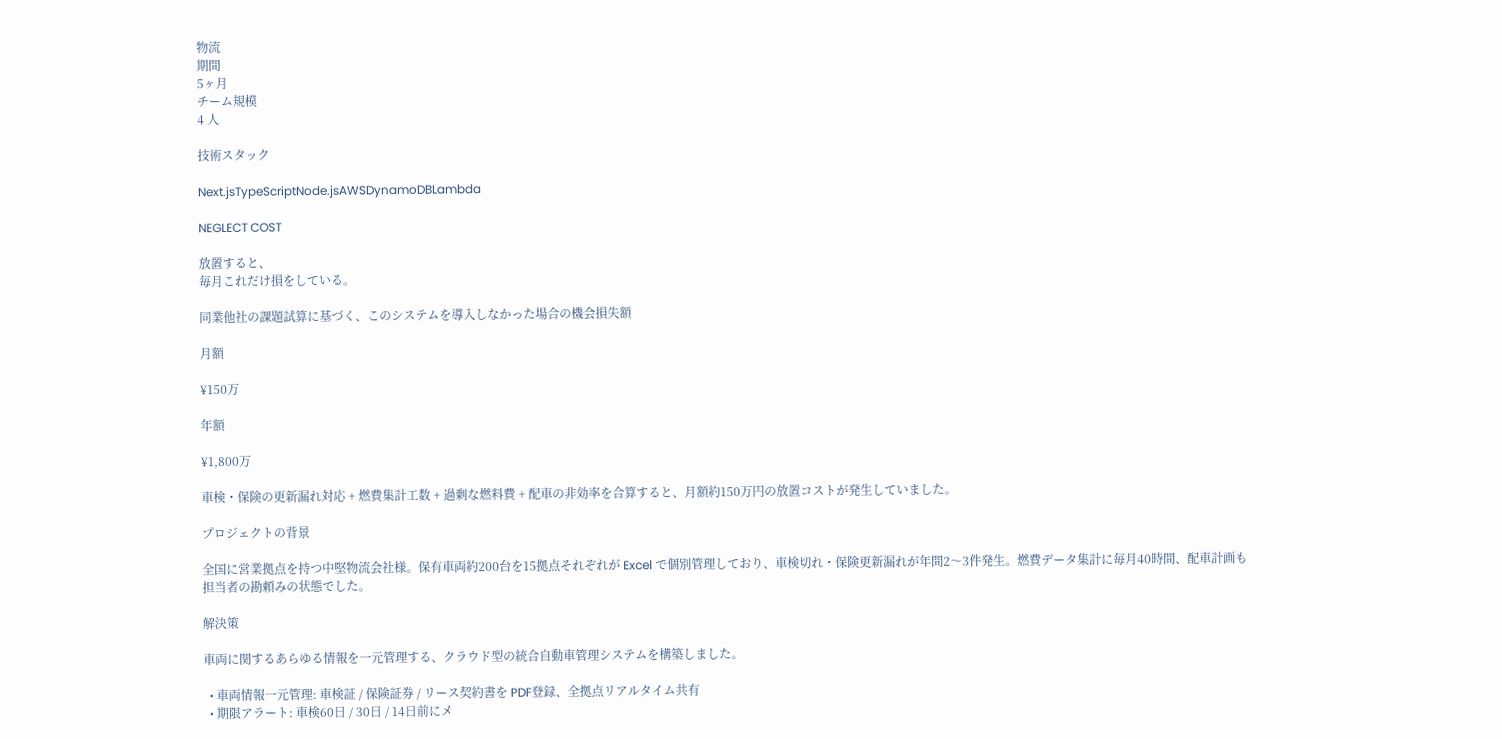物流
期間
5ヶ月
チーム規模
4 人

技術スタック

Next.jsTypeScriptNode.jsAWSDynamoDBLambda

NEGLECT COST

放置すると、
毎月これだけ損をしている。

同業他社の課題試算に基づく、このシステムを導入しなかった場合の機会損失額

月額

¥150万

年額

¥1,800万

車検・保険の更新漏れ対応 + 燃費集計工数 + 過剰な燃料費 + 配車の非効率を合算すると、月額約150万円の放置コストが発生していました。

プロジェクトの背景

全国に営業拠点を持つ中堅物流会社様。保有車両約200台を15拠点それぞれが Excel で個別管理しており、車検切れ・保険更新漏れが年間2〜3件発生。燃費データ集計に毎月40時間、配車計画も担当者の勘頼みの状態でした。

解決策

車両に関するあらゆる情報を一元管理する、クラウド型の統合自動車管理システムを構築しました。

  • 車両情報一元管理: 車検証 / 保険証券 / リース契約書を PDF登録、全拠点リアルタイム共有
  • 期限アラート: 車検60日 / 30日 / 14日前にメ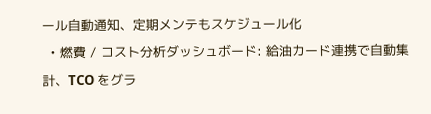ール自動通知、定期メンテもスケジュール化
  • 燃費 / コスト分析ダッシュボード: 給油カード連携で自動集計、TCO をグラ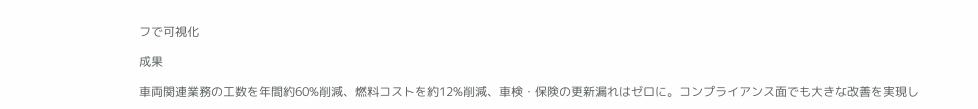フで可視化

成果

車両関連業務の工数を年間約60%削減、燃料コストを約12%削減、車検・保険の更新漏れはゼロに。コンプライアンス面でも大きな改善を実現し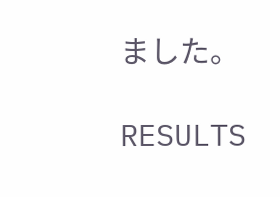ました。

RESULTS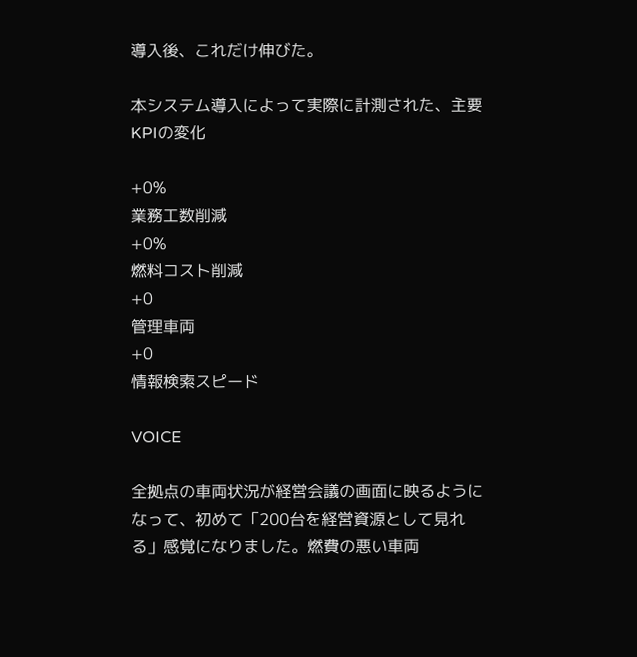導入後、これだけ伸びた。

本システム導入によって実際に計測された、主要KPIの変化

+0%
業務工数削減
+0%
燃料コスト削減
+0
管理車両
+0
情報検索スピード

VOICE

全拠点の車両状況が経営会議の画面に映るようになって、初めて「200台を経営資源として見れる」感覚になりました。燃費の悪い車両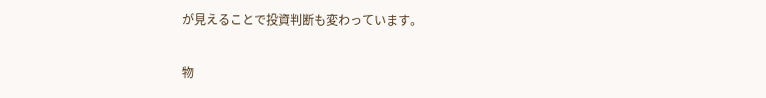が見えることで投資判断も変わっています。

物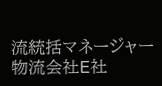流統括マネージャー物流会社E社